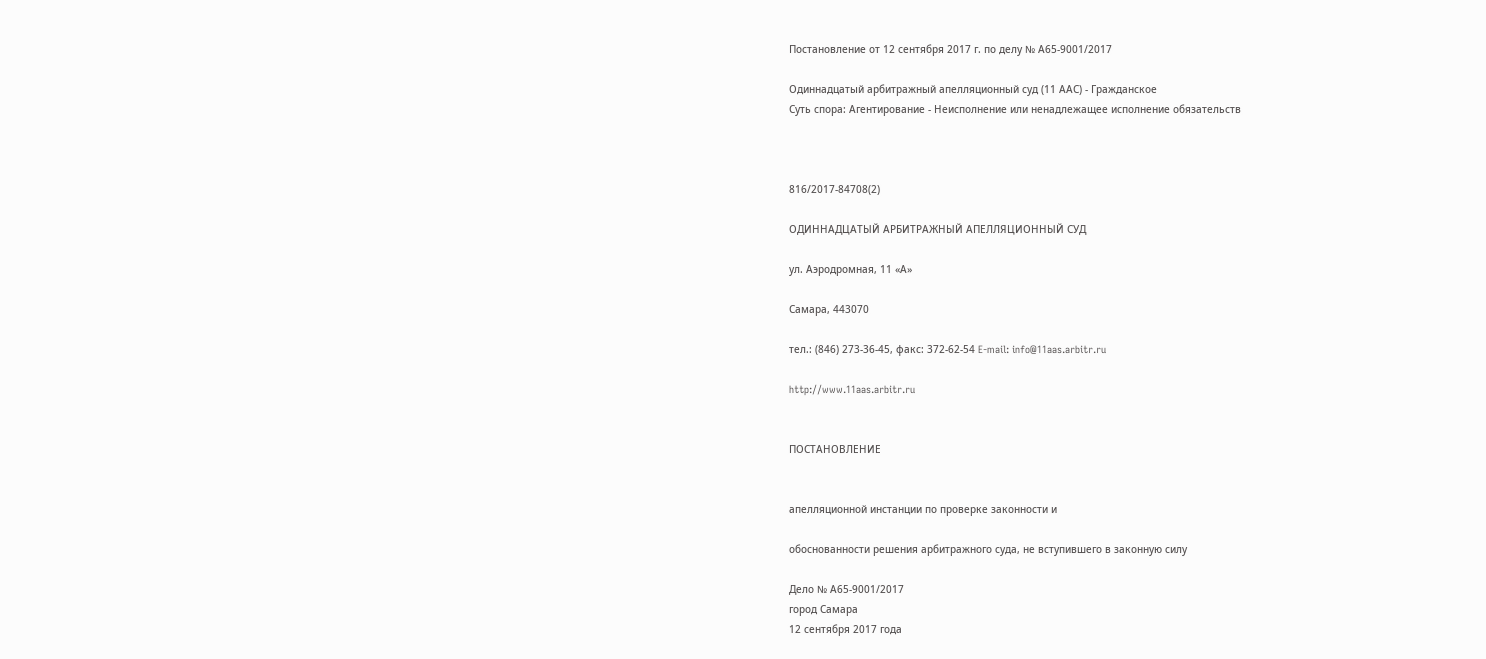Постановление от 12 сентября 2017 г. по делу № А65-9001/2017

Одиннадцатый арбитражный апелляционный суд (11 ААС) - Гражданское
Суть спора: Агентирование - Неисполнение или ненадлежащее исполнение обязательств



816/2017-84708(2)

ОДИННАДЦАТЫЙ АРБИТРАЖНЫЙ АПЕЛЛЯЦИОННЫЙ СУД

ул. Аэродромная, 11 «А»

Самара, 443070

тел.: (846) 273-36-45, факс: 372-62-54 E-mail: info@11aas.arbitr.ru

http://www.11aas.arbitr.ru


ПОСТАНОВЛЕНИЕ


апелляционной инстанции по проверке законности и

обоснованности решения арбитражного суда, не вступившего в законную силу

Дело № А65-9001/2017
город Самара
12 сентября 2017 года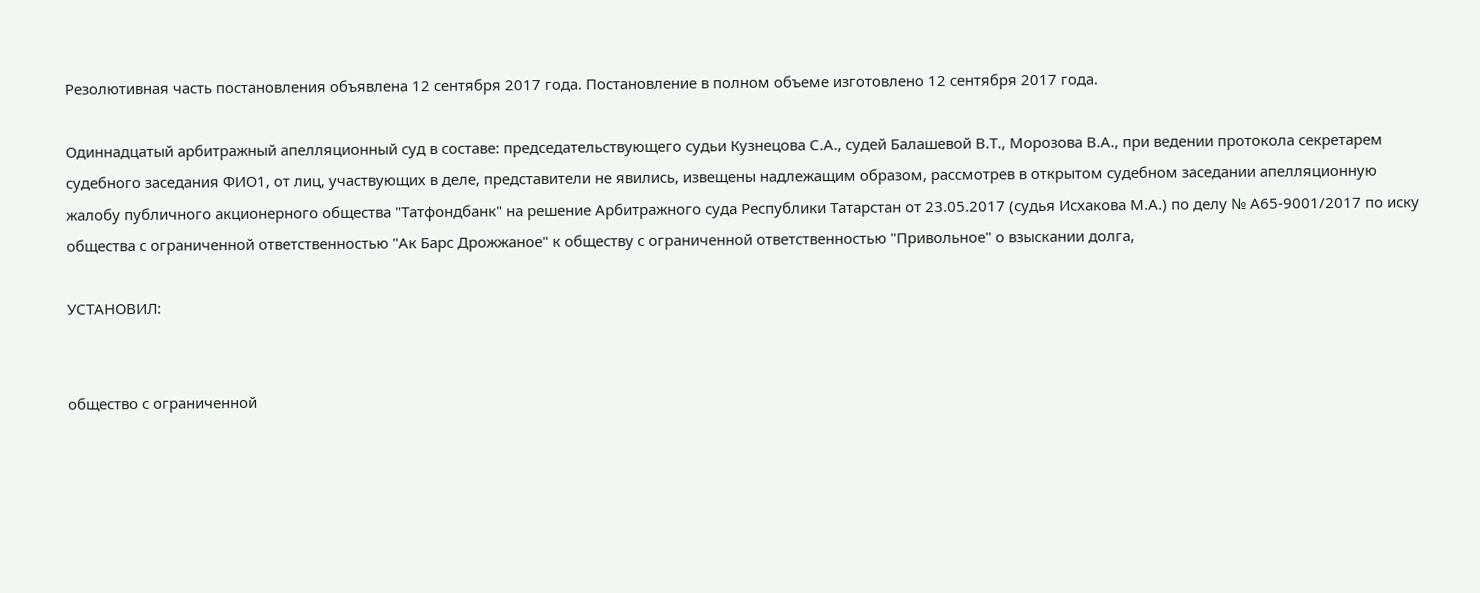Резолютивная часть постановления объявлена 12 сентября 2017 года. Постановление в полном объеме изготовлено 12 сентября 2017 года.

Одиннадцатый арбитражный апелляционный суд в составе: председательствующего судьи Кузнецова С.А., судей Балашевой В.Т., Морозова В.А., при ведении протокола секретарем судебного заседания ФИО1, от лиц, участвующих в деле, представители не явились, извещены надлежащим образом, рассмотрев в открытом судебном заседании апелляционную жалобу публичного акционерного общества "Татфондбанк" на решение Арбитражного суда Республики Татарстан от 23.05.2017 (судья Исхакова М.А.) по делу № А65-9001/2017 по иску общества с ограниченной ответственностью "Ак Барс Дрожжаное" к обществу с ограниченной ответственностью "Привольное" о взыскании долга,

УСТАНОВИЛ:


общество с ограниченной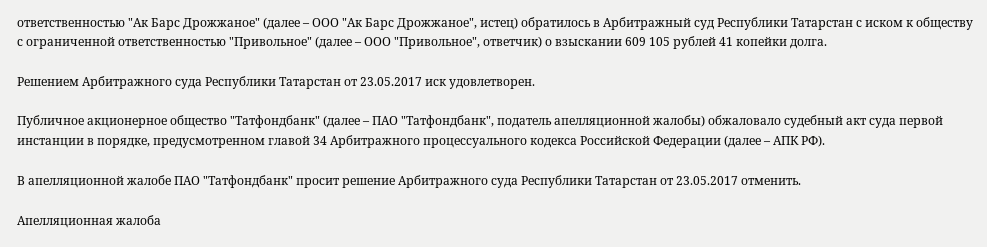ответственностью "Ак Барс Дрожжаное" (далее – ООО "Ак Барс Дрожжаное", истец) обратилось в Арбитражный суд Республики Татарстан с иском к обществу с ограниченной ответственностью "Привольное" (далее – ООО "Привольное", ответчик) о взыскании 609 105 рублей 41 копейки долга.

Решением Арбитражного суда Республики Татарстан от 23.05.2017 иск удовлетворен.

Публичное акционерное общество "Татфондбанк" (далее – ПАО "Татфондбанк", податель апелляционной жалобы) обжаловало судебный акт суда первой инстанции в порядке, предусмотренном главой 34 Арбитражного процессуального кодекса Российской Федерации (далее – АПК РФ).

В апелляционной жалобе ПАО "Татфондбанк" просит решение Арбитражного суда Республики Татарстан от 23.05.2017 отменить.

Апелляционная жалоба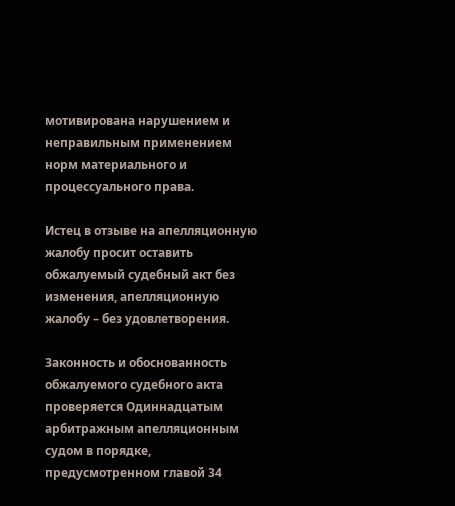мотивирована нарушением и неправильным применением норм материального и процессуального права.

Истец в отзыве на апелляционную жалобу просит оставить обжалуемый судебный акт без изменения, апелляционную жалобу – без удовлетворения.

Законность и обоснованность обжалуемого судебного акта проверяется Одиннадцатым арбитражным апелляционным судом в порядке, предусмотренном главой 34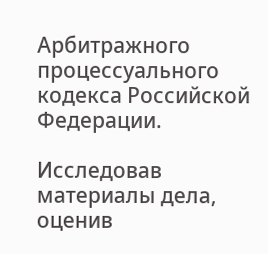Арбитражного процессуального кодекса Российской Федерации.

Исследовав материалы дела, оценив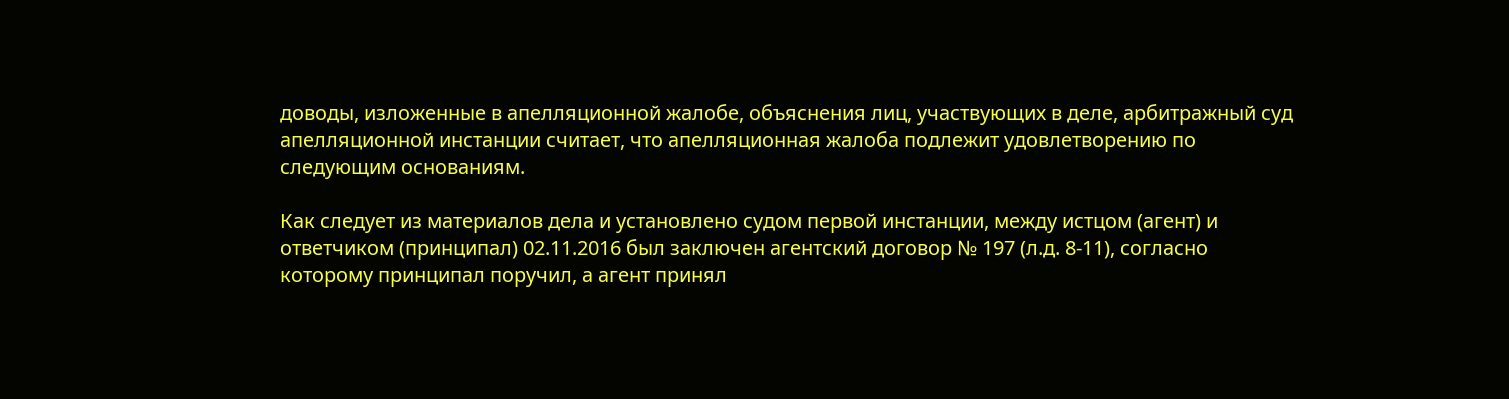доводы, изложенные в апелляционной жалобе, объяснения лиц, участвующих в деле, арбитражный суд апелляционной инстанции считает, что апелляционная жалоба подлежит удовлетворению по следующим основаниям.

Как следует из материалов дела и установлено судом первой инстанции, между истцом (агент) и ответчиком (принципал) 02.11.2016 был заключен агентский договор № 197 (л.д. 8-11), согласно которому принципал поручил, а агент принял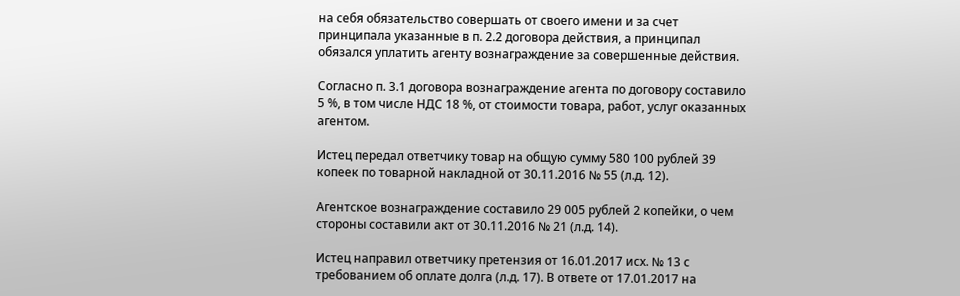на себя обязательство совершать от своего имени и за счет принципала указанные в п. 2.2 договора действия, а принципал обязался уплатить агенту вознаграждение за совершенные действия.

Согласно п. 3.1 договора вознаграждение агента по договору составило 5 %, в том числе НДС 18 %, от стоимости товара, работ, услуг оказанных агентом.

Истец передал ответчику товар на общую сумму 580 100 рублей 39 копеек по товарной накладной от 30.11.2016 № 55 (л.д. 12).

Агентское вознаграждение составило 29 005 рублей 2 копейки, о чем стороны составили акт от 30.11.2016 № 21 (л.д. 14).

Истец направил ответчику претензия от 16.01.2017 исх. № 13 с требованием об оплате долга (л.д. 17). В ответе от 17.01.2017 на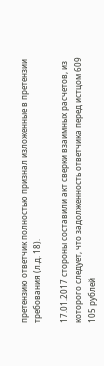претензию ответчик полностью признал изложенные в претензии требования (л.д. 18).

17.01.2017 стороны составили акт сверки взаимных расчетов, из которого следует, что задолженность ответчика перед истцом 609 105 рублей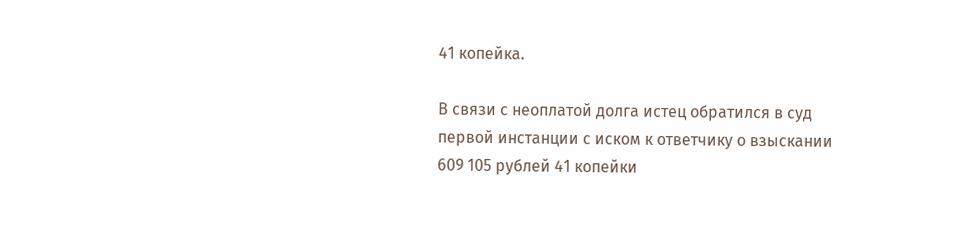41 копейка.

В связи с неоплатой долга истец обратился в суд первой инстанции с иском к ответчику о взыскании 609 105 рублей 41 копейки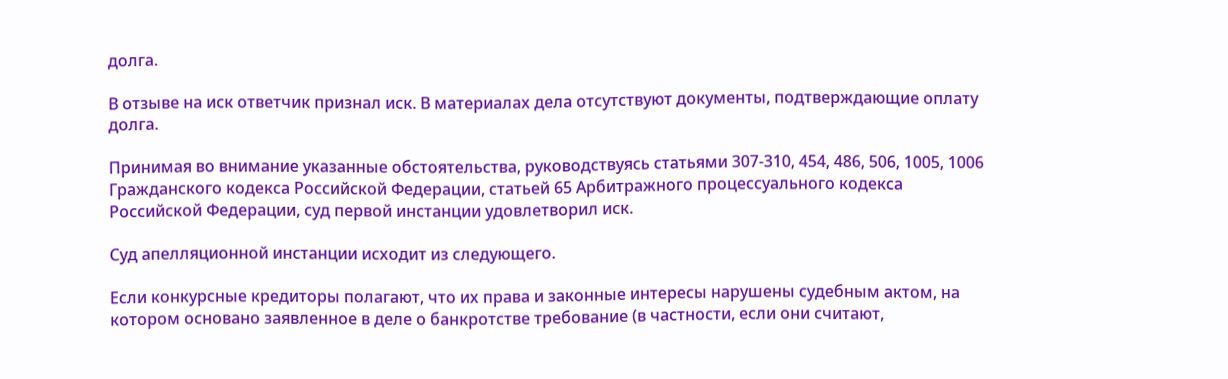долга.

В отзыве на иск ответчик признал иск. В материалах дела отсутствуют документы, подтверждающие оплату долга.

Принимая во внимание указанные обстоятельства, руководствуясь статьями 307-310, 454, 486, 506, 1005, 1006 Гражданского кодекса Российской Федерации, статьей 65 Арбитражного процессуального кодекса Российской Федерации, суд первой инстанции удовлетворил иск.

Суд апелляционной инстанции исходит из следующего.

Если конкурсные кредиторы полагают, что их права и законные интересы нарушены судебным актом, на котором основано заявленное в деле о банкротстве требование (в частности, если они считают,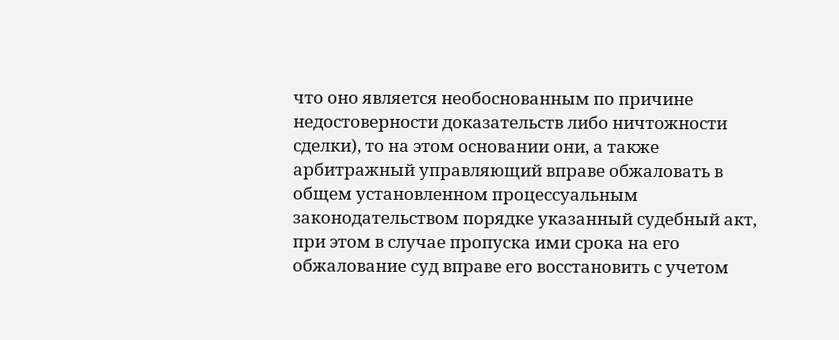что оно является необоснованным по причине недостоверности доказательств либо ничтожности сделки), то на этом основании они, а также арбитражный управляющий вправе обжаловать в общем установленном процессуальным законодательством порядке указанный судебный акт, при этом в случае пропуска ими срока на его обжалование суд вправе его восстановить с учетом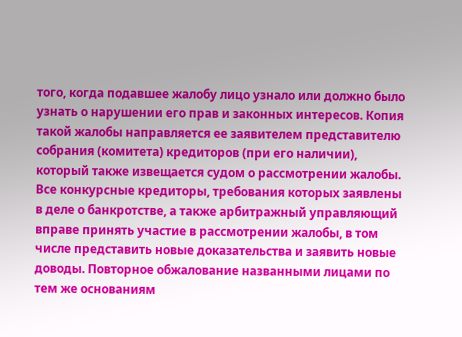того, когда подавшее жалобу лицо узнало или должно было узнать о нарушении его прав и законных интересов. Копия такой жалобы направляется ее заявителем представителю собрания (комитета) кредиторов (при его наличии), который также извещается судом о рассмотрении жалобы. Все конкурсные кредиторы, требования которых заявлены в деле о банкротстве, а также арбитражный управляющий вправе принять участие в рассмотрении жалобы, в том числе представить новые доказательства и заявить новые доводы. Повторное обжалование названными лицами по тем же основаниям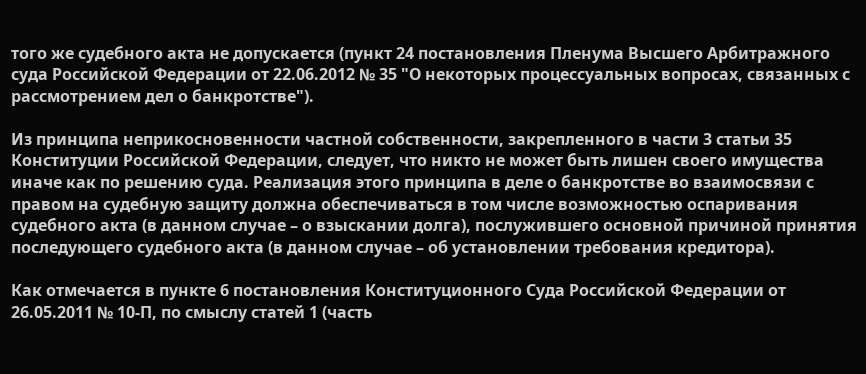того же судебного акта не допускается (пункт 24 постановления Пленума Высшего Арбитражного суда Российской Федерации от 22.06.2012 № 35 "О некоторых процессуальных вопросах, связанных с рассмотрением дел о банкротстве").

Из принципа неприкосновенности частной собственности, закрепленного в части 3 статьи 35 Конституции Российской Федерации, следует, что никто не может быть лишен своего имущества иначе как по решению суда. Реализация этого принципа в деле о банкротстве во взаимосвязи с правом на судебную защиту должна обеспечиваться в том числе возможностью оспаривания судебного акта (в данном случае – о взыскании долга), послужившего основной причиной принятия последующего судебного акта (в данном случае – об установлении требования кредитора).

Как отмечается в пункте 6 постановления Конституционного Суда Российской Федерации от 26.05.2011 № 10-П, по смыслу статей 1 (часть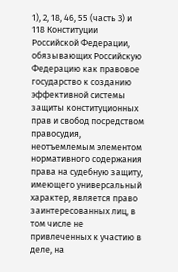1), 2, 18, 46, 55 (часть 3) и 118 Конституции Российской Федерации, обязывающих Российскую Федерацию как правовое государство к созданию эффективной системы защиты конституционных прав и свобод посредством правосудия, неотъемлемым элементом нормативного содержания права на судебную защиту, имеющего универсальный характер, является право заинтересованных лиц, в том числе не привлеченных к участию в деле, на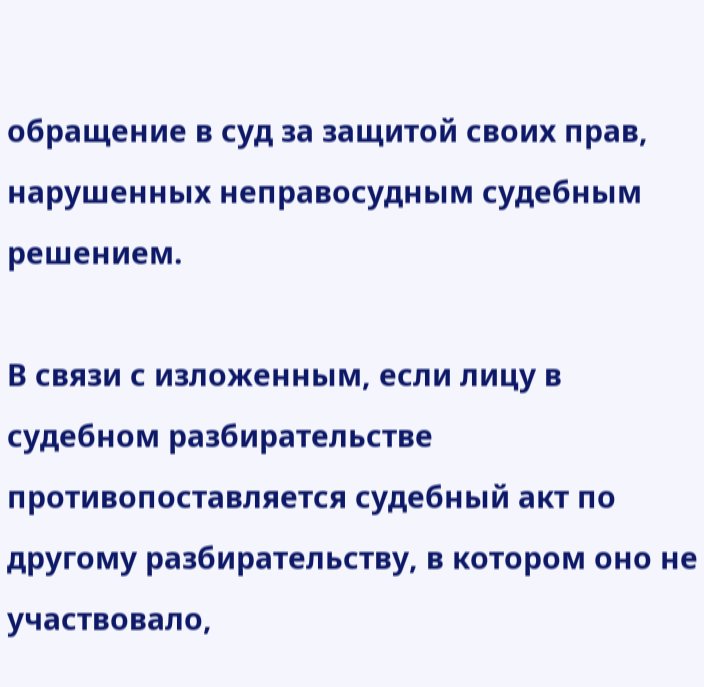обращение в суд за защитой своих прав, нарушенных неправосудным судебным решением.

В связи с изложенным, если лицу в судебном разбирательстве противопоставляется судебный акт по другому разбирательству, в котором оно не участвовало,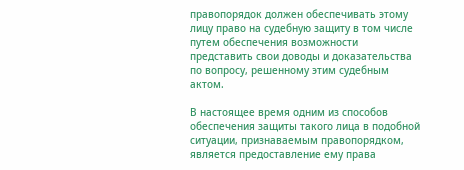правопорядок должен обеспечивать этому лицу право на судебную защиту в том числе путем обеспечения возможности представить свои доводы и доказательства по вопросу, решенному этим судебным актом.

В настоящее время одним из способов обеспечения защиты такого лица в подобной ситуации, признаваемым правопорядком, является предоставление ему права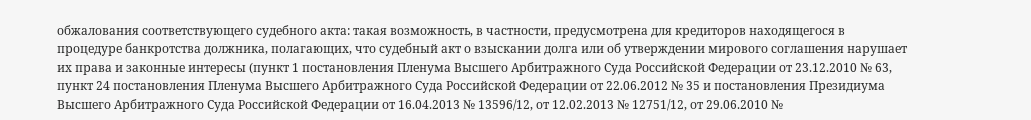обжалования соответствующего судебного акта: такая возможность, в частности, предусмотрена для кредиторов находящегося в процедуре банкротства должника, полагающих, что судебный акт о взыскании долга или об утверждении мирового соглашения нарушает их права и законные интересы (пункт 1 постановления Пленума Высшего Арбитражного Суда Российской Федерации от 23.12.2010 № 63, пункт 24 постановления Пленума Высшего Арбитражного Суда Российской Федерации от 22.06.2012 № 35 и постановления Президиума Высшего Арбитражного Суда Российской Федерации от 16.04.2013 № 13596/12, от 12.02.2013 № 12751/12, от 29.06.2010 №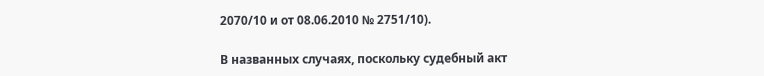2070/10 и от 08.06.2010 № 2751/10).

В названных случаях, поскольку судебный акт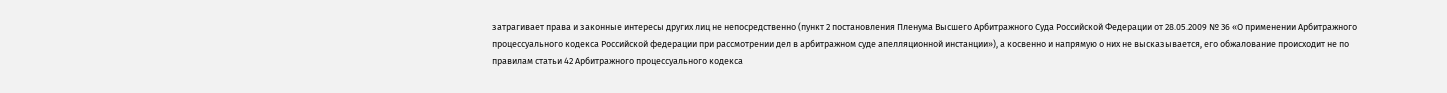затрагивает права и законные интересы других лиц не непосредственно (пункт 2 постановления Пленума Высшего Арбитражного Суда Российской Федерации от 28.05.2009 № 36 «О применении Арбитражного процессуального кодекса Российской федерации при рассмотрении дел в арбитражном суде апелляционной инстанции»), а косвенно и напрямую о них не высказывается, его обжалование происходит не по правилам статьи 42 Арбитражного процессуального кодекса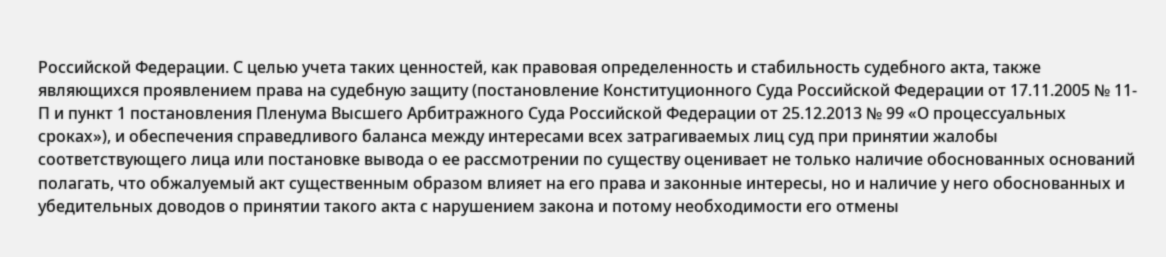Российской Федерации. С целью учета таких ценностей, как правовая определенность и стабильность судебного акта, также являющихся проявлением права на судебную защиту (постановление Конституционного Суда Российской Федерации от 17.11.2005 № 11-П и пункт 1 постановления Пленума Высшего Арбитражного Суда Российской Федерации от 25.12.2013 № 99 «О процессуальных сроках»), и обеспечения справедливого баланса между интересами всех затрагиваемых лиц суд при принятии жалобы соответствующего лица или постановке вывода о ее рассмотрении по существу оценивает не только наличие обоснованных оснований полагать, что обжалуемый акт существенным образом влияет на его права и законные интересы, но и наличие у него обоснованных и убедительных доводов о принятии такого акта с нарушением закона и потому необходимости его отмены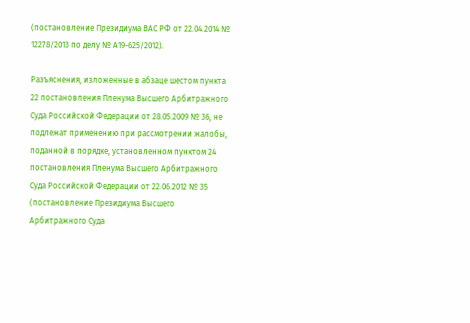(постановление Президиума ВАС РФ от 22.04.2014 № 12278/2013 по делу № А19-625/2012).

Разъяснения, изложенные в абзаце шестом пункта 22 постановления Пленума Высшего Арбитражного Суда Российской Федерации от 28.05.2009 № 36, не подлежат применению при рассмотрении жалобы, поданной в порядке, установленном пунктом 24 постановления Пленума Высшего Арбитражного Суда Российской Федерации от 22.06.2012 № 35 (постановление Президиума Высшего Арбитражного Суда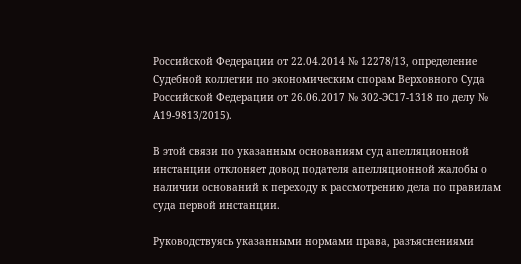Российской Федерации от 22.04.2014 № 12278/13, определение Судебной коллегии по экономическим спорам Верховного Суда Российской Федерации от 26.06.2017 № 302-ЭС17-1318 по делу № А19-9813/2015).

В этой связи по указанным основаниям суд апелляционной инстанции отклоняет довод подателя апелляционной жалобы о наличии оснований к переходу к рассмотрению дела по правилам суда первой инстанции.

Руководствуясь указанными нормами права, разъяснениями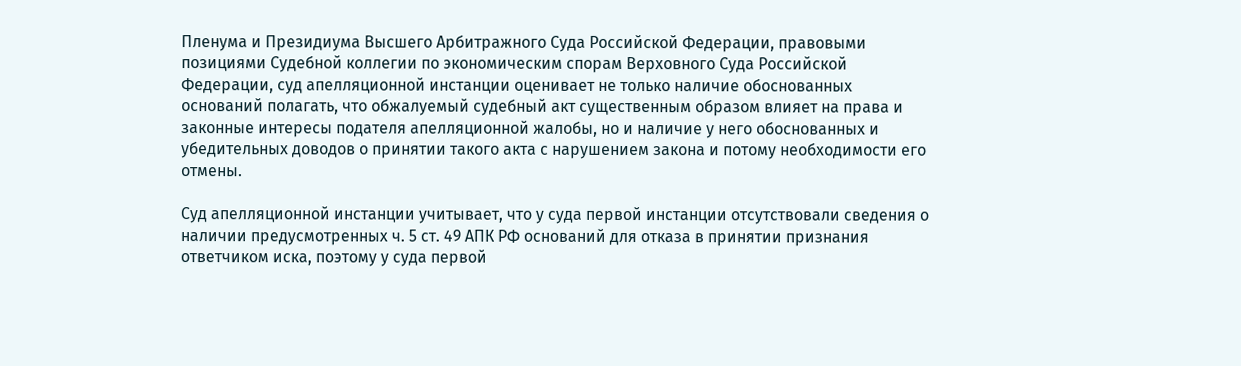Пленума и Президиума Высшего Арбитражного Суда Российской Федерации, правовыми позициями Судебной коллегии по экономическим спорам Верховного Суда Российской Федерации, суд апелляционной инстанции оценивает не только наличие обоснованных оснований полагать, что обжалуемый судебный акт существенным образом влияет на права и законные интересы подателя апелляционной жалобы, но и наличие у него обоснованных и убедительных доводов о принятии такого акта с нарушением закона и потому необходимости его отмены.

Суд апелляционной инстанции учитывает, что у суда первой инстанции отсутствовали сведения о наличии предусмотренных ч. 5 ст. 49 АПК РФ оснований для отказа в принятии признания ответчиком иска, поэтому у суда первой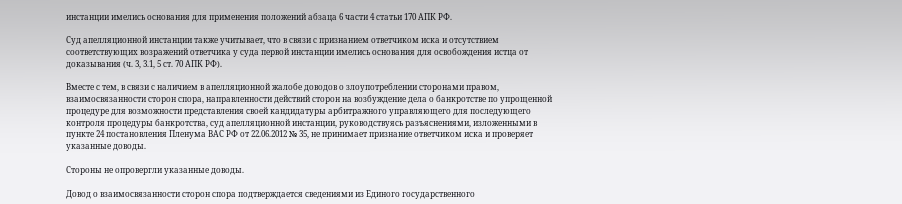инстанции имелись основания для применения положений абзаца 6 части 4 статьи 170 АПК РФ.

Суд апелляционной инстанции также учитывает, что в связи с признанием ответчиком иска и отсутствием соответствующих возражений ответчика у суда первой инстанции имелись основания для освобождения истца от доказывания (ч. 3, 3.1, 5 ст. 70 АПК РФ).

Вместе с тем, в связи с наличием в апелляционной жалобе доводов о злоупотреблении сторонами правом, взаимосвязанности сторон спора, направленности действий сторон на возбуждение дела о банкротстве по упрощенной процедуре для возможности представления своей кандидатуры арбитражного управляющего для последующего контроля процедуры банкротства, суд апелляционной инстанции, руководствуясь разъяснениями, изложенными в пункте 24 постановления Пленума ВАС РФ от 22.06.2012 № 35, не принимает признание ответчиком иска и проверяет указанные доводы.

Стороны не опровергли указанные доводы.

Довод о взаимосвязанности сторон спора подтверждается сведениями из Единого государственного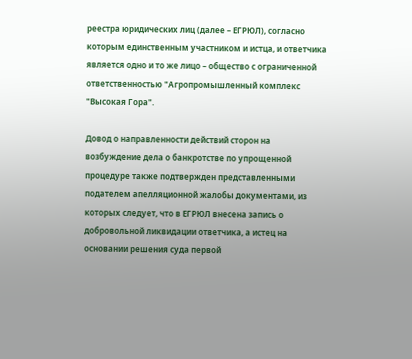реестра юридических лиц (далее – ЕГРЮЛ), согласно которым единственным участником и истца, и ответчика является одно и то же лицо – общество с ограниченной ответственностью "Агропромышленный комплекс "Высокая Гора".

Довод о направленности действий сторон на возбуждение дела о банкротстве по упрощенной процедуре также подтвержден представленными подателем апелляционной жалобы документами, из которых следует, что в ЕГРЮЛ внесена запись о добровольной ликвидации ответчика, а истец на основании решения суда первой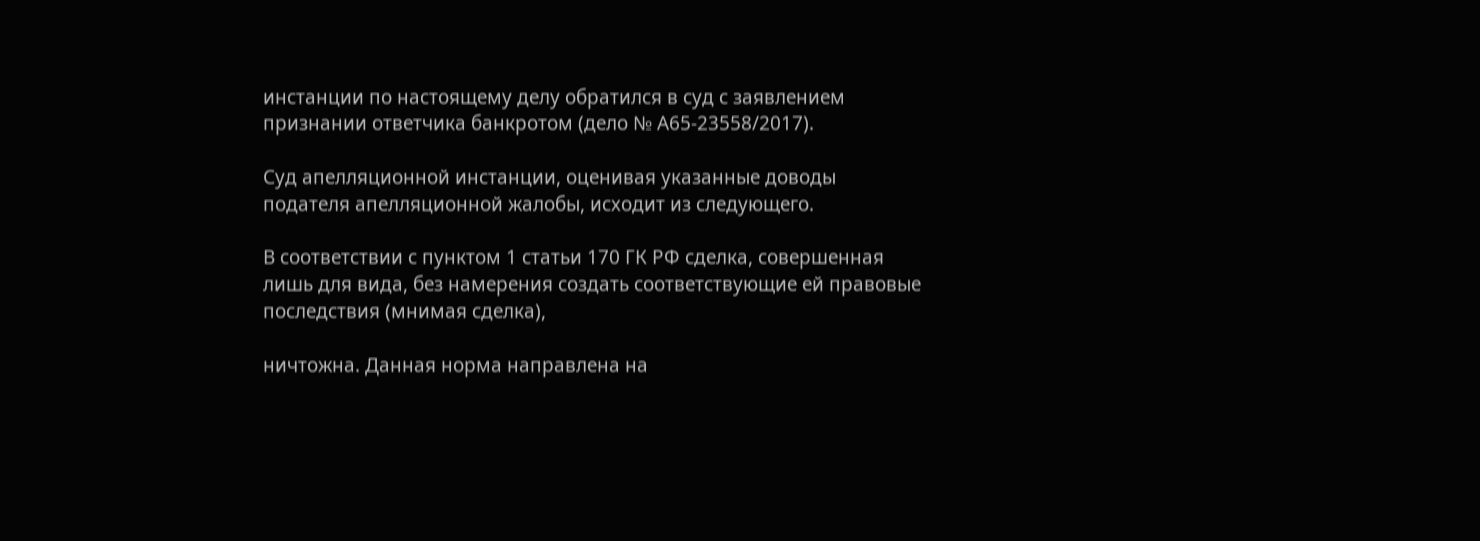инстанции по настоящему делу обратился в суд с заявлением признании ответчика банкротом (дело № А65-23558/2017).

Суд апелляционной инстанции, оценивая указанные доводы подателя апелляционной жалобы, исходит из следующего.

В соответствии с пунктом 1 статьи 170 ГК РФ сделка, совершенная лишь для вида, без намерения создать соответствующие ей правовые последствия (мнимая сделка),

ничтожна. Данная норма направлена на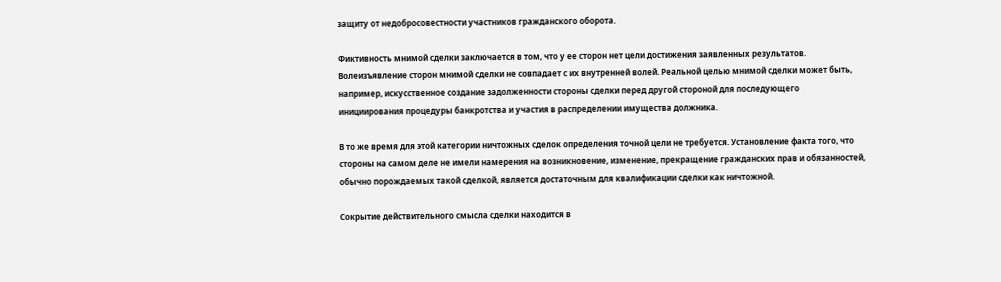защиту от недобросовестности участников гражданского оборота.

Фиктивность мнимой сделки заключается в том, что у ее сторон нет цели достижения заявленных результатов. Волеизъявление сторон мнимой сделки не совпадает с их внутренней волей. Реальной целью мнимой сделки может быть, например, искусственное создание задолженности стороны сделки перед другой стороной для последующего инициирования процедуры банкротства и участия в распределении имущества должника.

В то же время для этой категории ничтожных сделок определения точной цели не требуется. Установление факта того, что стороны на самом деле не имели намерения на возникновение, изменение, прекращение гражданских прав и обязанностей, обычно порождаемых такой сделкой, является достаточным для квалификации сделки как ничтожной.

Сокрытие действительного смысла сделки находится в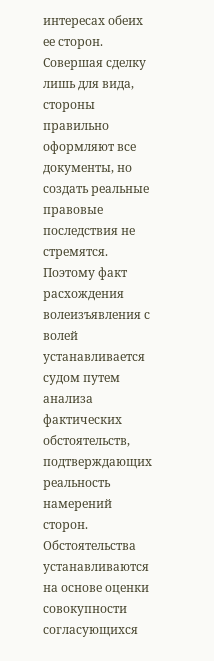интересах обеих ее сторон. Совершая сделку лишь для вида, стороны правильно оформляют все документы, но создать реальные правовые последствия не стремятся. Поэтому факт расхождения волеизъявления с волей устанавливается судом путем анализа фактических обстоятельств, подтверждающих реальность намерений сторон. Обстоятельства устанавливаются на основе оценки совокупности согласующихся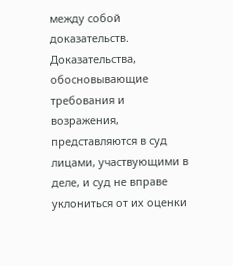между собой доказательств. Доказательства, обосновывающие требования и возражения, представляются в суд лицами, участвующими в деле, и суд не вправе уклониться от их оценки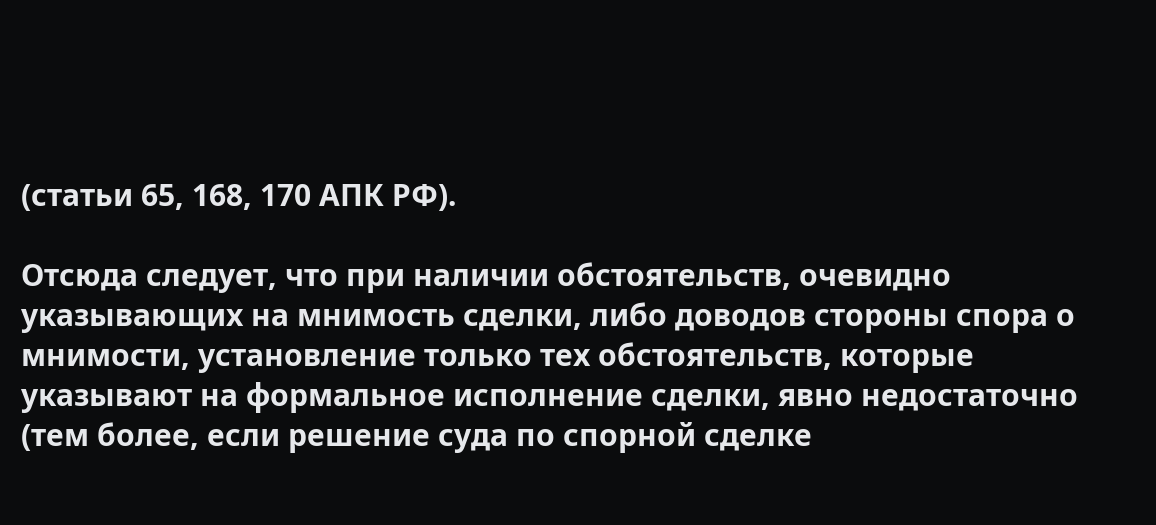(статьи 65, 168, 170 АПК РФ).

Отсюда следует, что при наличии обстоятельств, очевидно указывающих на мнимость сделки, либо доводов стороны спора о мнимости, установление только тех обстоятельств, которые указывают на формальное исполнение сделки, явно недостаточно (тем более, если решение суда по спорной сделке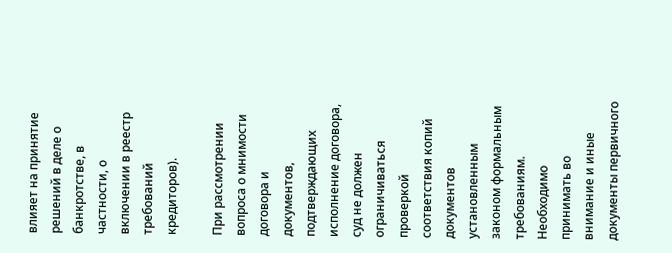влияет на принятие решений в деле о банкротстве, в частности, о включении в реестр требований кредиторов).

При рассмотрении вопроса о мнимости договора и документов, подтверждающих исполнение договора, суд не должен ограничиваться проверкой соответствия копий документов установленным законом формальным требованиям. Необходимо принимать во внимание и иные документы первичного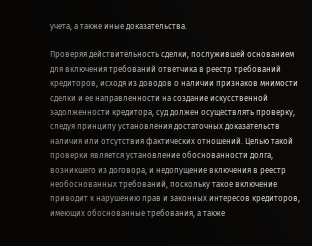учета, а также иные доказательства.

Проверяя действительность сделки, послужившей основанием для включения требований ответчика в реестр требований кредиторов, исходя из доводов о наличии признаков мнимости сделки и ее направленности на создание искусственной задолженности кредитора, суд должен осуществлять проверку, следуя принципу установления достаточных доказательств наличия или отсутствия фактических отношений. Целью такой проверки является установление обоснованности долга, возникшего из договора, и недопущение включения в реестр необоснованных требований, поскольку такое включение приводит к нарушению прав и законных интересов кредиторов, имеющих обоснованные требования, а также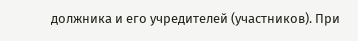должника и его учредителей (участников). При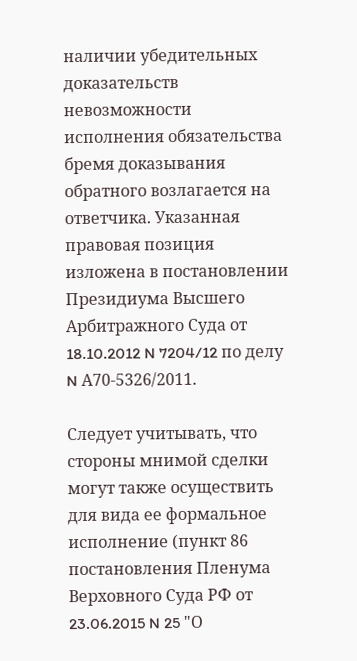наличии убедительных доказательств невозможности исполнения обязательства бремя доказывания обратного возлагается на ответчика. Указанная правовая позиция изложена в постановлении Президиума Высшего Арбитражного Суда от 18.10.2012 N 7204/12 по делу N А70-5326/2011.

Следует учитывать, что стороны мнимой сделки могут также осуществить для вида ее формальное исполнение (пункт 86 постановления Пленума Верховного Суда РФ от 23.06.2015 N 25 "О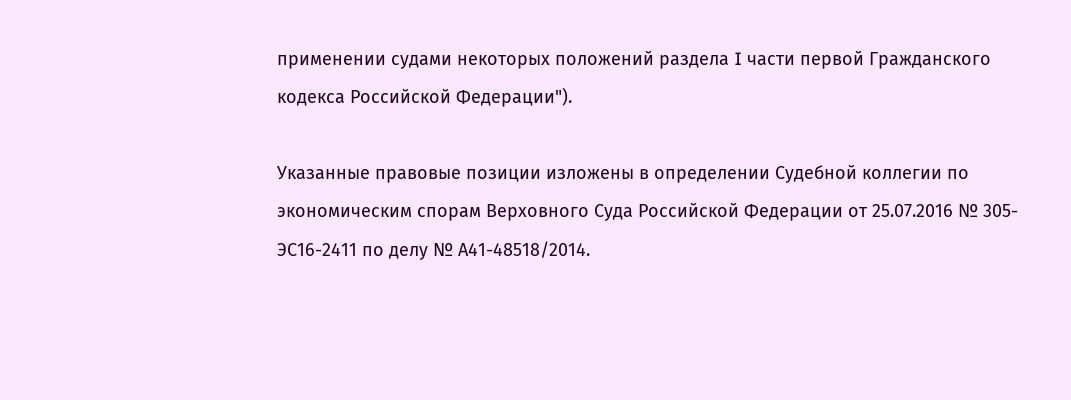применении судами некоторых положений раздела I части первой Гражданского кодекса Российской Федерации").

Указанные правовые позиции изложены в определении Судебной коллегии по экономическим спорам Верховного Суда Российской Федерации от 25.07.2016 № 305- ЭС16-2411 по делу № А41-48518/2014.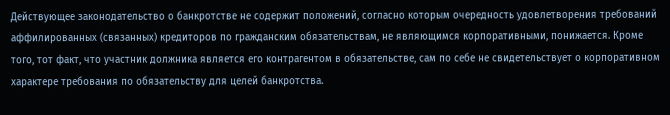Действующее законодательство о банкротстве не содержит положений, согласно которым очередность удовлетворения требований аффилированных (связанных) кредиторов по гражданским обязательствам, не являющимся корпоративными, понижается. Кроме того, тот факт, что участник должника является его контрагентом в обязательстве, сам по себе не свидетельствует о корпоративном характере требования по обязательству для целей банкротства.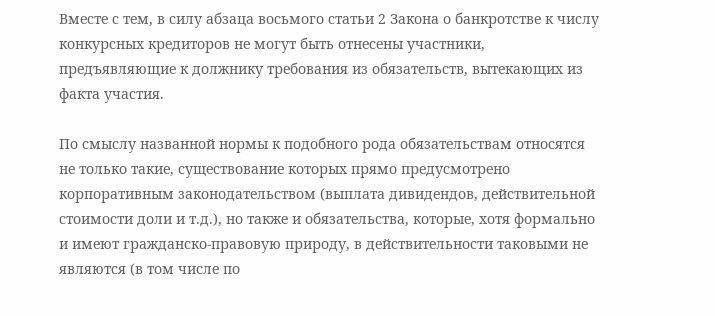Вместе с тем, в силу абзаца восьмого статьи 2 Закона о банкротстве к числу конкурсных кредиторов не могут быть отнесены участники, предъявляющие к должнику требования из обязательств, вытекающих из факта участия.

По смыслу названной нормы к подобного рода обязательствам относятся не только такие, существование которых прямо предусмотрено корпоративным законодательством (выплата дивидендов, действительной стоимости доли и т.д.), но также и обязательства, которые, хотя формально и имеют гражданско-правовую природу, в действительности таковыми не являются (в том числе по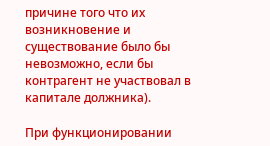причине того что их возникновение и существование было бы невозможно, если бы контрагент не участвовал в капитале должника).

При функционировании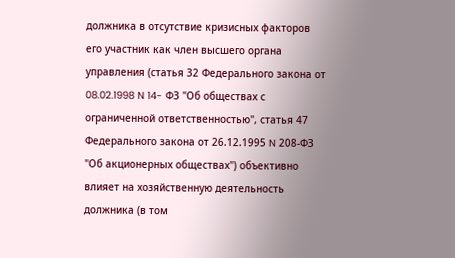должника в отсутствие кризисных факторов его участник как член высшего органа управления (статья 32 Федерального закона от 08.02.1998 N 14- ФЗ "Об обществах с ограниченной ответственностью", статья 47 Федерального закона от 26.12.1995 N 208-ФЗ "Об акционерных обществах") объективно влияет на хозяйственную деятельность должника (в том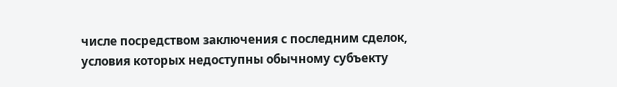числе посредством заключения с последним сделок, условия которых недоступны обычному субъекту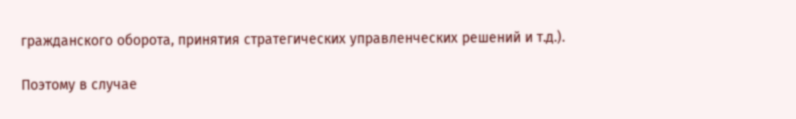гражданского оборота, принятия стратегических управленческих решений и т.д.).

Поэтому в случае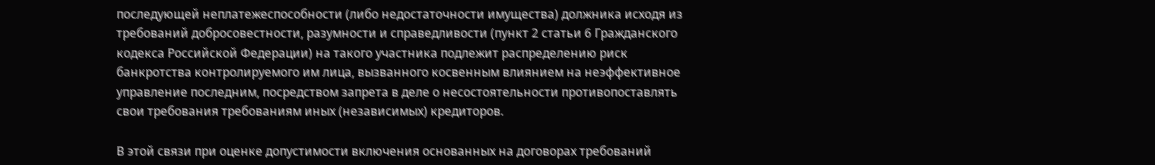последующей неплатежеспособности (либо недостаточности имущества) должника исходя из требований добросовестности, разумности и справедливости (пункт 2 статьи 6 Гражданского кодекса Российской Федерации) на такого участника подлежит распределению риск банкротства контролируемого им лица, вызванного косвенным влиянием на неэффективное управление последним, посредством запрета в деле о несостоятельности противопоставлять свои требования требованиям иных (независимых) кредиторов.

В этой связи при оценке допустимости включения основанных на договорах требований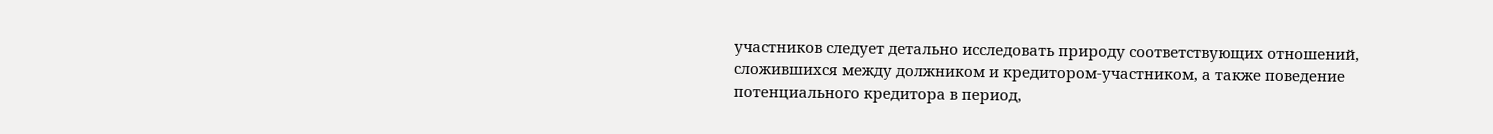участников следует детально исследовать природу соответствующих отношений, сложившихся между должником и кредитором-участником, а также поведение потенциального кредитора в период,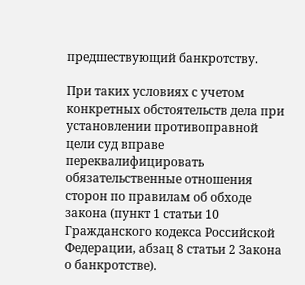предшествующий банкротству.

При таких условиях с учетом конкретных обстоятельств дела при установлении противоправной цели суд вправе переквалифицировать обязательственные отношения сторон по правилам об обходе закона (пункт 1 статьи 10 Гражданского кодекса Российской Федерации, абзац 8 статьи 2 Закона о банкротстве).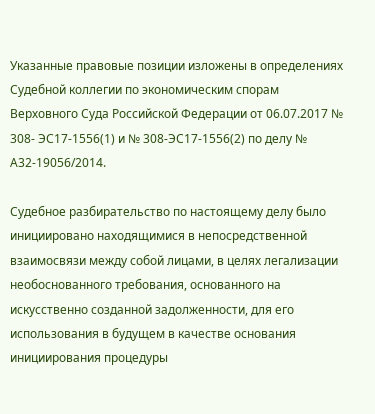Указанные правовые позиции изложены в определениях Судебной коллегии по экономическим спорам Верховного Суда Российской Федерации от 06.07.2017 № 308- ЭС17-1556(1) и № 308-ЭС17-1556(2) по делу № А32-19056/2014.

Судебное разбирательство по настоящему делу было инициировано находящимися в непосредственной взаимосвязи между собой лицами, в целях легализации необоснованного требования, основанного на искусственно созданной задолженности, для его использования в будущем в качестве основания инициирования процедуры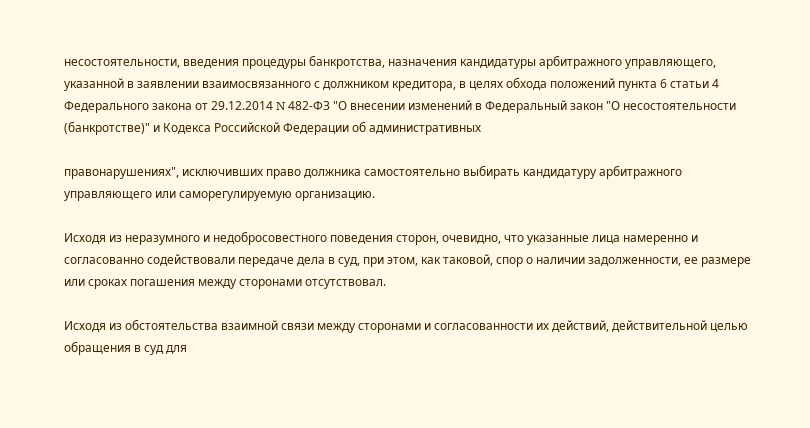несостоятельности, введения процедуры банкротства, назначения кандидатуры арбитражного управляющего, указанной в заявлении взаимосвязанного с должником кредитора, в целях обхода положений пункта 6 статьи 4 Федерального закона от 29.12.2014 N 482-ФЗ "О внесении изменений в Федеральный закон "О несостоятельности (банкротстве)" и Кодекса Российской Федерации об административных

правонарушениях", исключивших право должника самостоятельно выбирать кандидатуру арбитражного управляющего или саморегулируемую организацию.

Исходя из неразумного и недобросовестного поведения сторон, очевидно, что указанные лица намеренно и согласованно содействовали передаче дела в суд, при этом, как таковой, спор о наличии задолженности, ее размере или сроках погашения между сторонами отсутствовал.

Исходя из обстоятельства взаимной связи между сторонами и согласованности их действий, действительной целью обращения в суд для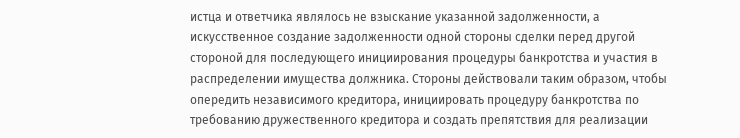истца и ответчика являлось не взыскание указанной задолженности, а искусственное создание задолженности одной стороны сделки перед другой стороной для последующего инициирования процедуры банкротства и участия в распределении имущества должника. Стороны действовали таким образом, чтобы опередить независимого кредитора, инициировать процедуру банкротства по требованию дружественного кредитора и создать препятствия для реализации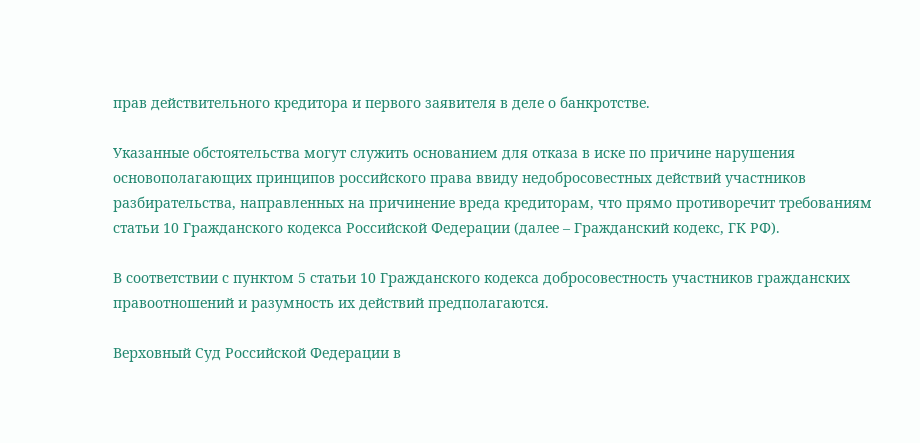прав действительного кредитора и первого заявителя в деле о банкротстве.

Указанные обстоятельства могут служить основанием для отказа в иске по причине нарушения основополагающих принципов российского права ввиду недобросовестных действий участников разбирательства, направленных на причинение вреда кредиторам, что прямо противоречит требованиям статьи 10 Гражданского кодекса Российской Федерации (далее – Гражданский кодекс, ГК РФ).

В соответствии с пунктом 5 статьи 10 Гражданского кодекса добросовестность участников гражданских правоотношений и разумность их действий предполагаются.

Верховный Суд Российской Федерации в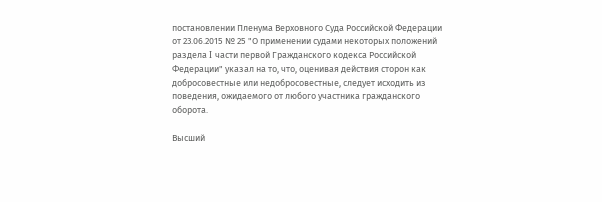постановлении Пленума Верховного Суда Российской Федерации от 23.06.2015 № 25 "О применении судами некоторых положений раздела I части первой Гражданского кодекса Российской Федерации" указал на то, что, оценивая действия сторон как добросовестные или недобросовестные, следует исходить из поведения, ожидаемого от любого участника гражданского оборота.

Высший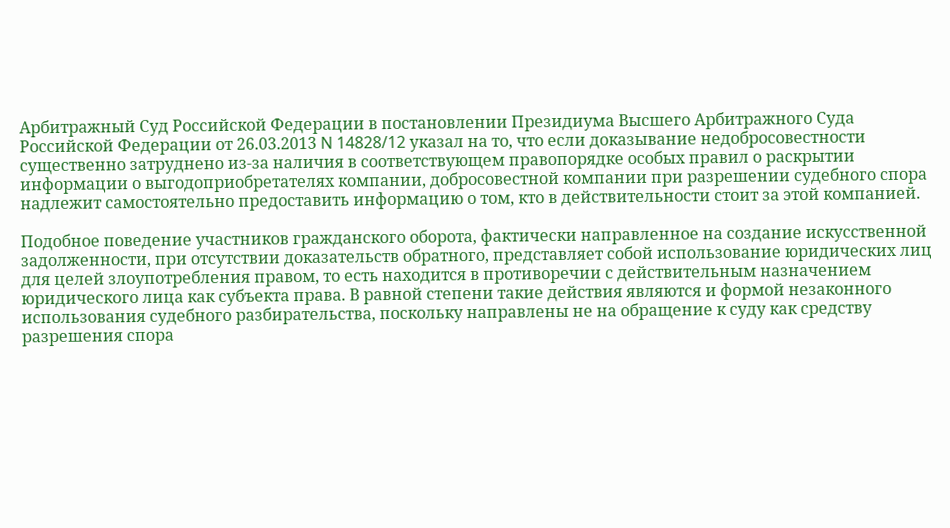Арбитражный Суд Российской Федерации в постановлении Президиума Высшего Арбитражного Суда Российской Федерации от 26.03.2013 N 14828/12 указал на то, что если доказывание недобросовестности существенно затруднено из-за наличия в соответствующем правопорядке особых правил о раскрытии информации о выгодоприобретателях компании, добросовестной компании при разрешении судебного спора надлежит самостоятельно предоставить информацию о том, кто в действительности стоит за этой компанией.

Подобное поведение участников гражданского оборота, фактически направленное на создание искусственной задолженности, при отсутствии доказательств обратного, представляет собой использование юридических лиц для целей злоупотребления правом, то есть находится в противоречии с действительным назначением юридического лица как субъекта права. В равной степени такие действия являются и формой незаконного использования судебного разбирательства, поскольку направлены не на обращение к суду как средству разрешения спора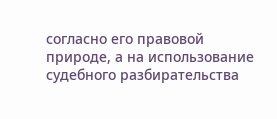согласно его правовой природе, а на использование судебного разбирательства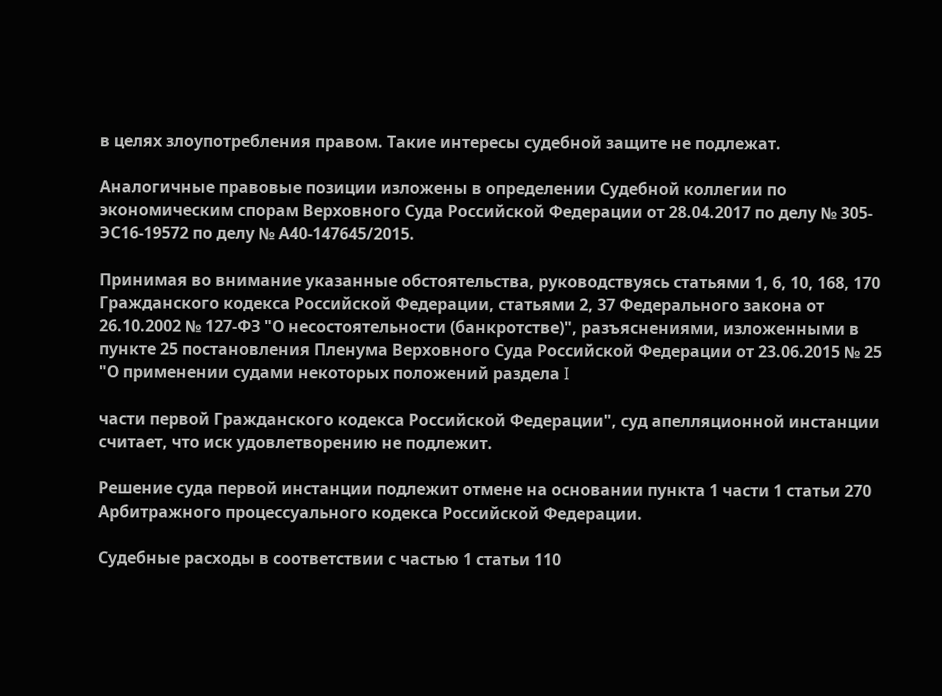в целях злоупотребления правом. Такие интересы судебной защите не подлежат.

Аналогичные правовые позиции изложены в определении Судебной коллегии по экономическим спорам Верховного Суда Российской Федерации от 28.04.2017 по делу № 305-ЭС16-19572 по делу № А40-147645/2015.

Принимая во внимание указанные обстоятельства, руководствуясь статьями 1, 6, 10, 168, 170 Гражданского кодекса Российской Федерации, статьями 2, 37 Федерального закона от 26.10.2002 № 127-ФЗ "О несостоятельности (банкротстве)", разъяснениями, изложенными в пункте 25 постановления Пленума Верховного Суда Российской Федерации от 23.06.2015 № 25 "О применении судами некоторых положений раздела I

части первой Гражданского кодекса Российской Федерации", суд апелляционной инстанции считает, что иск удовлетворению не подлежит.

Решение суда первой инстанции подлежит отмене на основании пункта 1 части 1 статьи 270 Арбитражного процессуального кодекса Российской Федерации.

Судебные расходы в соответствии с частью 1 статьи 110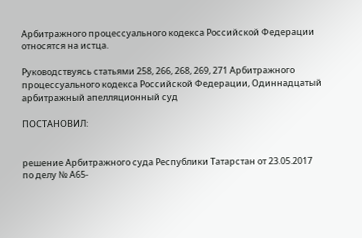Арбитражного процессуального кодекса Российской Федерации относятся на истца.

Руководствуясь статьями 258, 266, 268, 269, 271 Арбитражного процессуального кодекса Российской Федерации, Одиннадцатый арбитражный апелляционный суд

ПОСТАНОВИЛ:


решение Арбитражного суда Республики Татарстан от 23.05.2017 по делу № А65-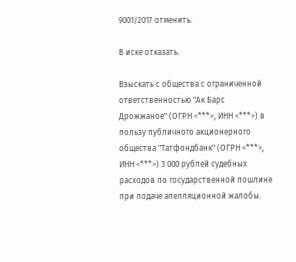9001/2017 отменить.

В иске отказать.

Взыскать с общества с ограниченной ответственностью "Ак Барс Дрожжаное" (ОГРН <***>, ИНН <***>) в пользу публичного акционерного общества "Татфондбанк" (ОГРН <***>, ИНН <***>) 3 000 рублей судебных расходов по государственной пошлине при подаче апелляционной жалобы.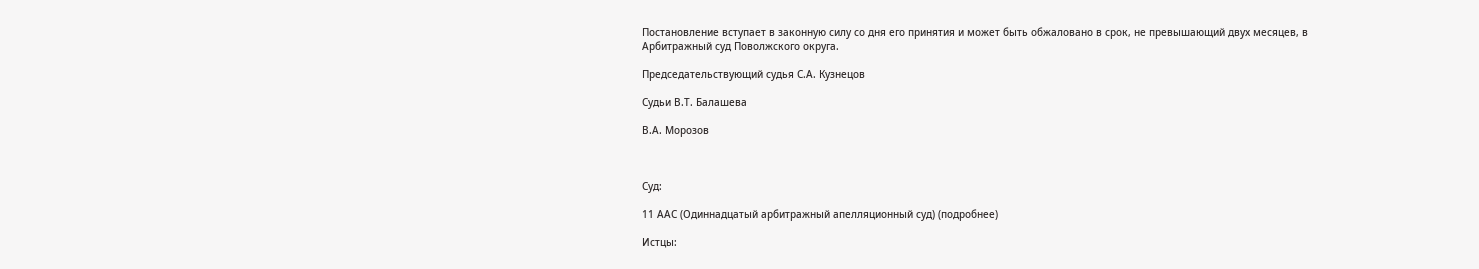Постановление вступает в законную силу со дня его принятия и может быть обжаловано в срок, не превышающий двух месяцев, в Арбитражный суд Поволжского округа.

Председательствующий судья С.А. Кузнецов

Судьи В.Т. Балашева

В.А. Морозов



Суд:

11 ААС (Одиннадцатый арбитражный апелляционный суд) (подробнее)

Истцы: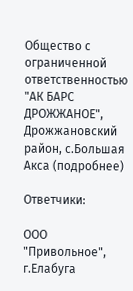Общество с ограниченной ответственностью "АК БАРС ДРОЖЖАНОЕ", Дрожжановский район, с.Большая Акса (подробнее)

Ответчики:

ООО "Привольное", г.Елабуга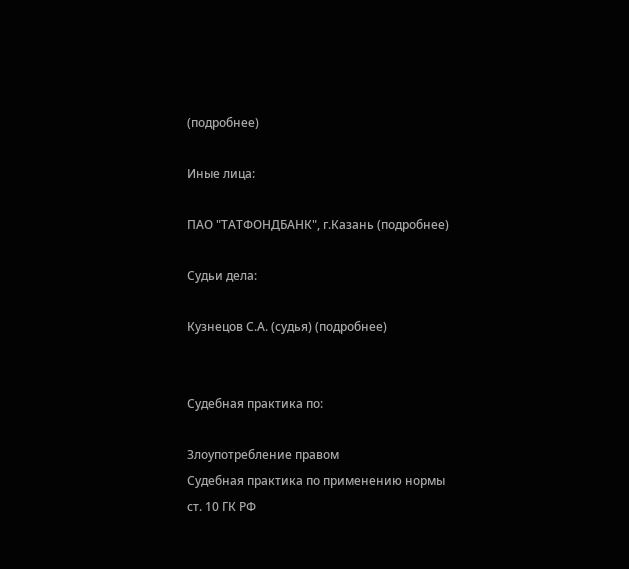(подробнее)

Иные лица:

ПАО "ТАТФОНДБАНК", г.Казань (подробнее)

Судьи дела:

Кузнецов С.А. (судья) (подробнее)


Судебная практика по:

Злоупотребление правом
Судебная практика по применению нормы ст. 10 ГК РФ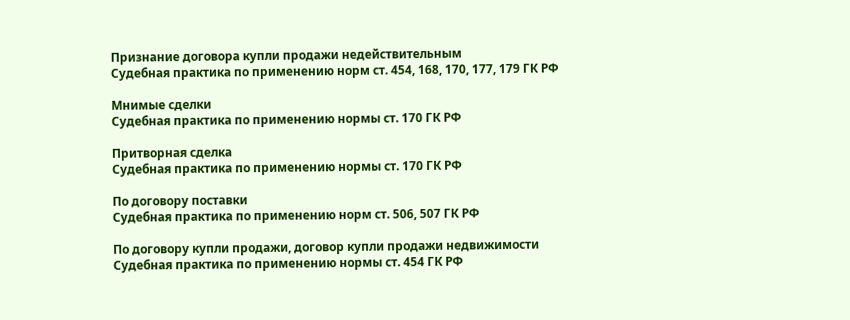Признание договора купли продажи недействительным
Судебная практика по применению норм ст. 454, 168, 170, 177, 179 ГК РФ

Мнимые сделки
Судебная практика по применению нормы ст. 170 ГК РФ

Притворная сделка
Судебная практика по применению нормы ст. 170 ГК РФ

По договору поставки
Судебная практика по применению норм ст. 506, 507 ГК РФ

По договору купли продажи, договор купли продажи недвижимости
Судебная практика по применению нормы ст. 454 ГК РФ